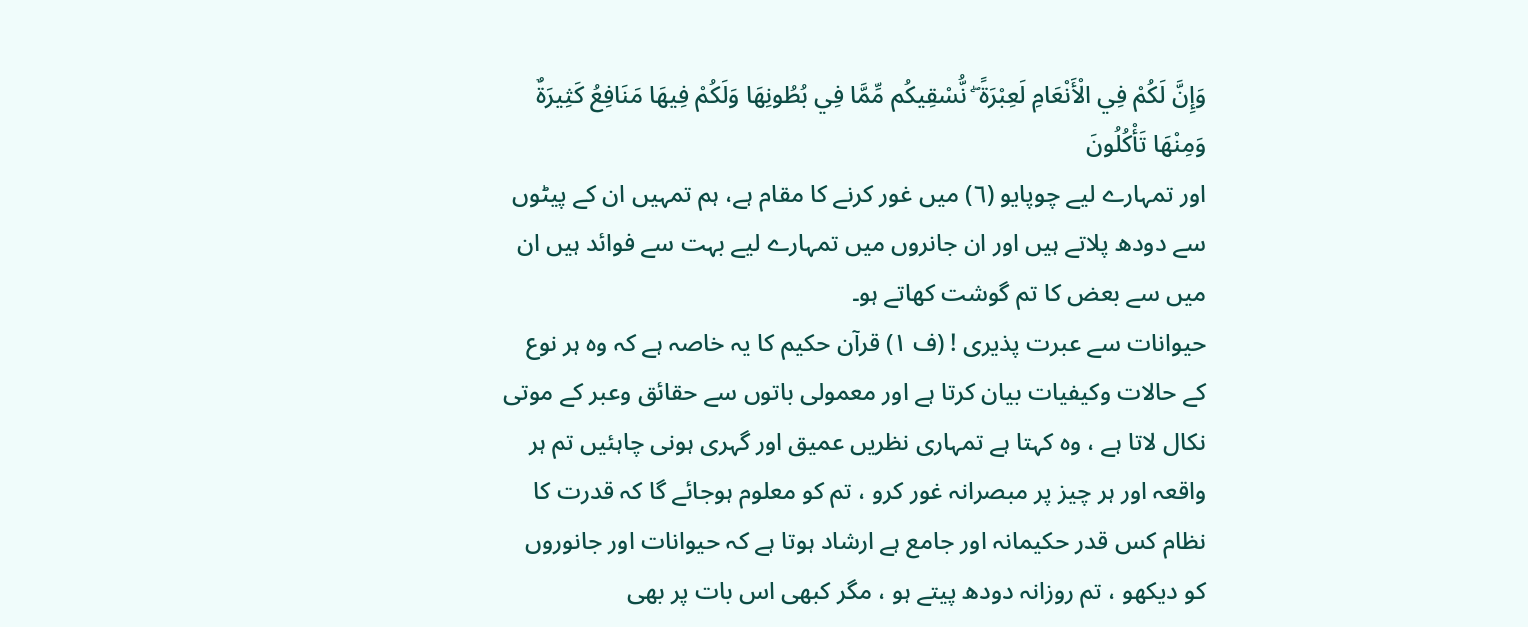وَإِنَّ لَكُمْ فِي الْأَنْعَامِ لَعِبْرَةً ۖ نُّسْقِيكُم مِّمَّا فِي بُطُونِهَا وَلَكُمْ فِيهَا مَنَافِعُ كَثِيرَةٌ وَمِنْهَا تَأْكُلُونَ
اور تمہارے لیے چوپایو (٦) میں غور کرنے کا مقام ہے، ہم تمہیں ان کے پیٹوں سے دودھ پلاتے ہیں اور ان جانروں میں تمہارے لیے بہت سے فوائد ہیں ان میں سے بعض کا تم گوشت کھاتے ہو۔
حیوانات سے عبرت پذیری ! (ف ١) قرآن حکیم کا یہ خاصہ ہے کہ وہ ہر نوع کے حالات وکیفیات بیان کرتا ہے اور معمولی باتوں سے حقائق وعبر کے موتی نکال لاتا ہے ، وہ کہتا ہے تمہاری نظریں عمیق اور گہری ہونی چاہئیں تم ہر واقعہ اور ہر چیز پر مبصرانہ غور کرو ، تم کو معلوم ہوجائے گا کہ قدرت کا نظام کس قدر حکیمانہ اور جامع ہے ارشاد ہوتا ہے کہ حیوانات اور جانوروں کو دیکھو ، تم روزانہ دودھ پیتے ہو ، مگر کبھی اس بات پر بھی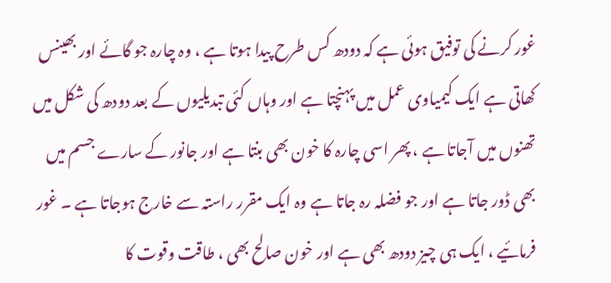غور کرنے کی توفیق ہوئی ہے کہ دودھ کس طرح پیدا ہوتا ہے ، وہ چارہ جو گائے اور بھینس کھاتی ہے ایک کیمیاوی عمل میں پہنچتا ہے اور وہاں کئی تبدیلیوں کے بعد دودھ کی شکل میں تھنوں میں آجاتا ہے ، پھر اسی چارہ کا خون بھی بنتا ہے اور جانور کے سارے جسم میں بھی ڈور جاتا ہے اور جو فضلہ رہ جاتا ہے وہ ایک مقرر راستہ سے خارج ہوجاتا ہے ۔ غور فرمائیے ، ایک ہی چیز دودھ بھی ہے اور خون صالح بھی ، طاقت وقوت کا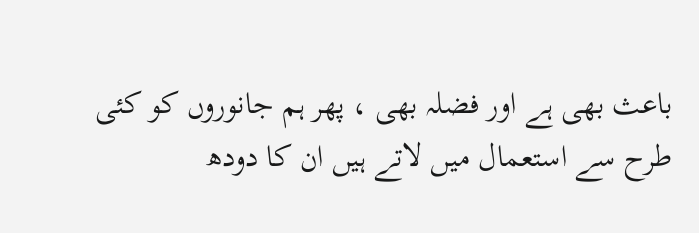باعث بھی ہے اور فضلہ بھی ، پھر ہم جانوروں کو کئی طرح سے استعمال میں لاتے ہیں ان کا دودھ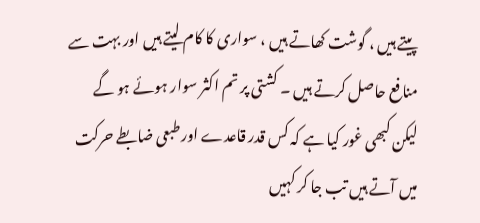پیتے ہیں ، گوشت کھاتے ہیں ، سواری کا کام لیتے ہیں اور بہت سے منافع حاصل کرتے ہیں ۔ کشتی پر تم اکثر سوار ہوئے ہو گے لیکن کبھی غور کیا ہے کہ کس قدر قاعدے اور طبعی ضابطے حرکت میں آتے ہیں تب جا کر کہیں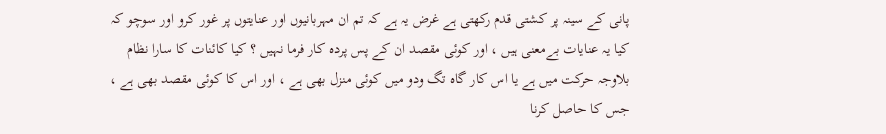پانی کے سینہ پر کشتی قدم رکھتی ہے غرض یہ ہے کہ تم ان مہربانیوں اور عنایتوں پر غور کرو اور سوچو کہ کیا یہ عنایات بےمعنی ہیں ، اور کوئی مقصد ان کے پس پردہ کار فرما نہیں ؟ کیا کائنات کا سارا نظام بلاوجہ حرکت میں ہے یا اس کار گاہ تگ ودو میں کوئی منزل بھی ہے ، اور اس کا کوئی مقصد بھی ہے ، جس کا حاصل کرنا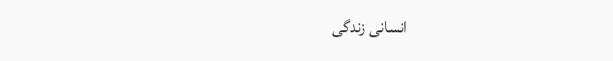انسانی زندگی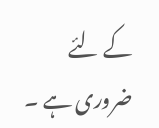کے لئے ضروری ہے ۔